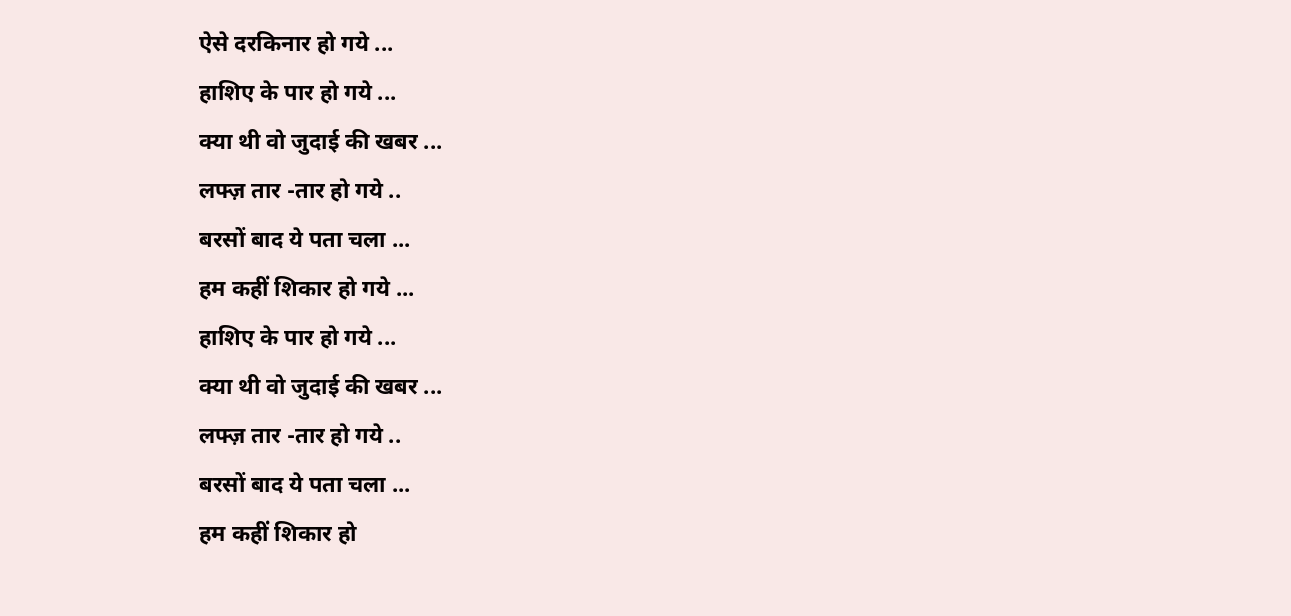ऐसे दरकिनार हो गये ...
हाशिए के पार हो गये ...
क्या थी वो जुदाई की खबर ...
लफ्ज़ तार -तार हो गये ..
बरसों बाद ये पता चला ...
हम कहीं शिकार हो गये ...
हाशिए के पार हो गये ...
क्या थी वो जुदाई की खबर ...
लफ्ज़ तार -तार हो गये ..
बरसों बाद ये पता चला ...
हम कहीं शिकार हो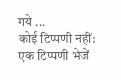गये ...
कोई टिप्पणी नहीं:
एक टिप्पणी भेजें